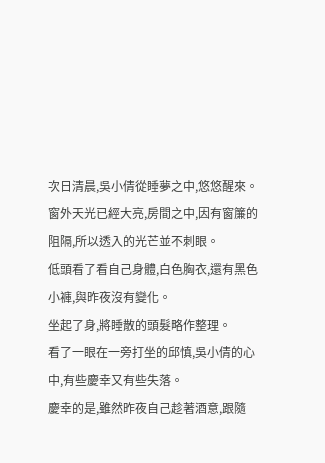次日清晨,吳小倩從睡夢之中,悠悠醒來。
窗外天光已經大亮,房間之中,因有窗簾的阻隔,所以透入的光芒並不刺眼。
低頭看了看自己身體,白色胸衣,還有黑色小褲,與昨夜沒有變化。
坐起了身,將睡散的頭髮略作整理。
看了一眼在一旁打坐的邱慎,吳小倩的心中,有些慶幸又有些失落。
慶幸的是,雖然昨夜自己趁著酒意,跟隨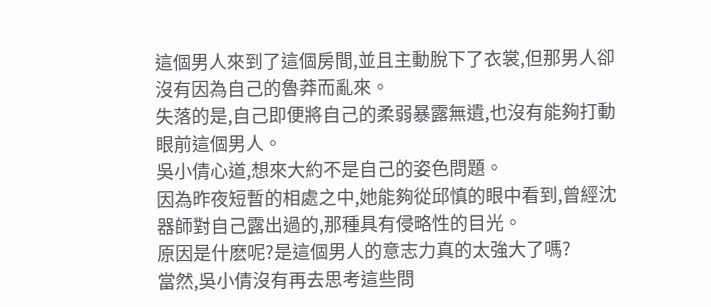這個男人來到了這個房間,並且主動脫下了衣裳,但那男人卻沒有因為自己的魯莽而亂來。
失落的是,自己即便將自己的柔弱暴露無遺,也沒有能夠打動眼前這個男人。
吳小倩心道,想來大約不是自己的姿色問題。
因為昨夜短暫的相處之中,她能夠從邱慎的眼中看到,曾經沈器師對自己露出過的,那種具有侵略性的目光。
原因是什麽呢?是這個男人的意志力真的太強大了嗎?
當然,吳小倩沒有再去思考這些問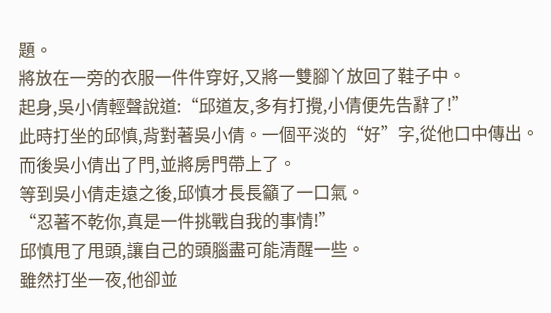題。
將放在一旁的衣服一件件穿好,又將一雙腳丫放回了鞋子中。
起身,吳小倩輕聲說道:“邱道友,多有打攪,小倩便先告辭了!”
此時打坐的邱慎,背對著吳小倩。一個平淡的“好”字,從他口中傳出。
而後吳小倩出了門,並將房門帶上了。
等到吳小倩走遠之後,邱慎才長長籲了一口氣。
“忍著不乾你,真是一件挑戰自我的事情!”
邱慎甩了甩頭,讓自己的頭腦盡可能清醒一些。
雖然打坐一夜,他卻並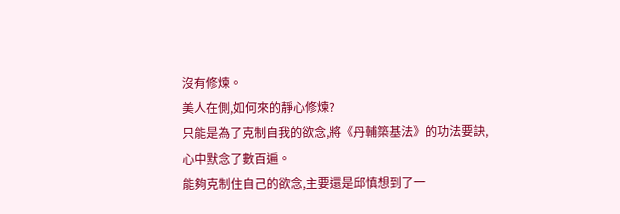沒有修煉。
美人在側,如何來的靜心修煉?
只能是為了克制自我的欲念,將《丹輔築基法》的功法要訣,心中默念了數百遍。
能夠克制住自己的欲念,主要還是邱慎想到了一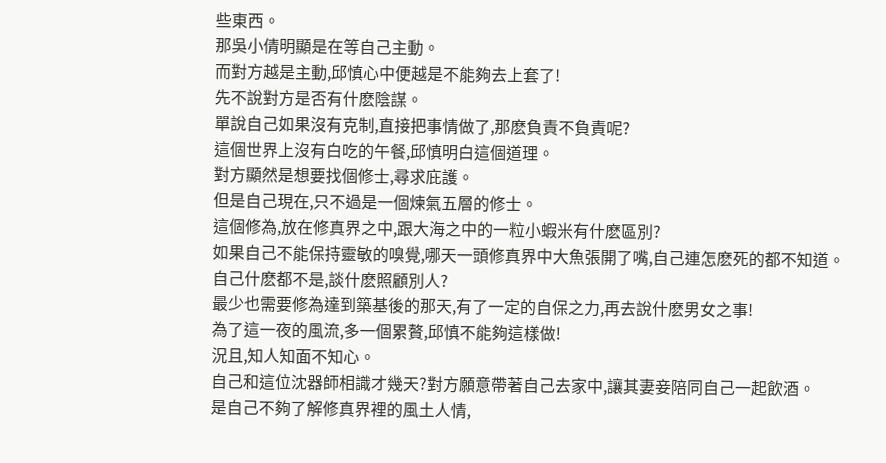些東西。
那吳小倩明顯是在等自己主動。
而對方越是主動,邱慎心中便越是不能夠去上套了!
先不說對方是否有什麽陰謀。
單說自己如果沒有克制,直接把事情做了,那麽負責不負責呢?
這個世界上沒有白吃的午餐,邱慎明白這個道理。
對方顯然是想要找個修士,尋求庇護。
但是自己現在,只不過是一個煉氣五層的修士。
這個修為,放在修真界之中,跟大海之中的一粒小蝦米有什麽區別?
如果自己不能保持靈敏的嗅覺,哪天一頭修真界中大魚張開了嘴,自己連怎麽死的都不知道。
自己什麽都不是,談什麽照顧別人?
最少也需要修為達到築基後的那天,有了一定的自保之力,再去說什麽男女之事!
為了這一夜的風流,多一個累贅,邱慎不能夠這樣做!
況且,知人知面不知心。
自己和這位沈器師相識才幾天?對方願意帶著自己去家中,讓其妻妾陪同自己一起飲酒。
是自己不夠了解修真界裡的風土人情,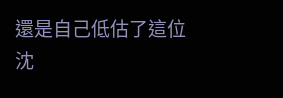還是自己低估了這位沈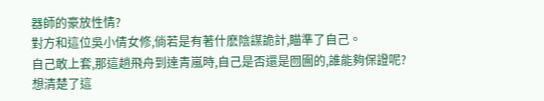器師的豪放性情?
對方和這位吳小倩女修,倘若是有著什麽陰謀詭計,瞄準了自己。
自己敢上套,那這趟飛舟到達青嵐時,自己是否還是囫圇的,誰能夠保證呢?
想清楚了這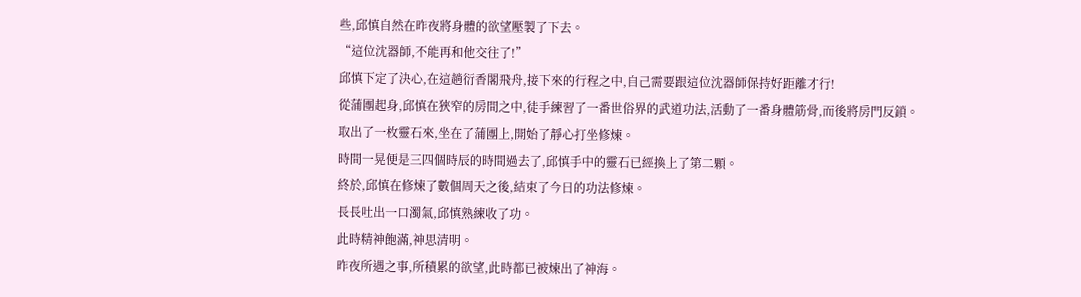些,邱慎自然在昨夜將身體的欲望壓製了下去。
“這位沈器師,不能再和他交往了!”
邱慎下定了決心,在這趟衍香閣飛舟,接下來的行程之中,自己需要跟這位沈器師保持好距離才行!
從蒲團起身,邱慎在狹窄的房間之中,徒手練習了一番世俗界的武道功法,活動了一番身體筋骨,而後將房門反鎖。
取出了一枚靈石來,坐在了蒲團上,開始了靜心打坐修煉。
時間一晃便是三四個時辰的時間過去了,邱慎手中的靈石已經換上了第二顆。
終於,邱慎在修煉了數個周天之後,結束了今日的功法修煉。
長長吐出一口濁氣,邱慎熟練收了功。
此時精神飽滿,神思清明。
昨夜所遇之事,所積累的欲望,此時都已被煉出了神海。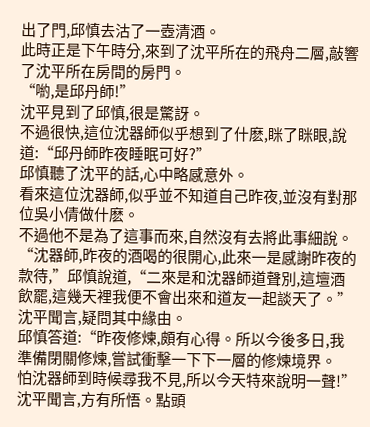出了門,邱慎去沽了一壺清酒。
此時正是下午時分,來到了沈平所在的飛舟二層,敲響了沈平所在房間的房門。
“喲,是邱丹師!”
沈平見到了邱慎,很是驚訝。
不過很快,這位沈器師似乎想到了什麽,眯了眯眼,說道:“邱丹師昨夜睡眠可好?”
邱慎聽了沈平的話,心中略感意外。
看來這位沈器師,似乎並不知道自己昨夜,並沒有對那位吳小倩做什麽。
不過他不是為了這事而來,自然沒有去將此事細說。
“沈器師,昨夜的酒喝的很開心,此來一是感謝昨夜的款待,”邱慎說道,“二來是和沈器師道聲別,這壇酒飲罷,這幾天裡我便不會出來和道友一起談天了。”
沈平聞言,疑問其中緣由。
邱慎答道:“昨夜修煉,頗有心得。所以今後多日,我準備閉關修煉,嘗試衝擊一下下一層的修煉境界。
怕沈器師到時候尋我不見,所以今天特來說明一聲!”
沈平聞言,方有所悟。點頭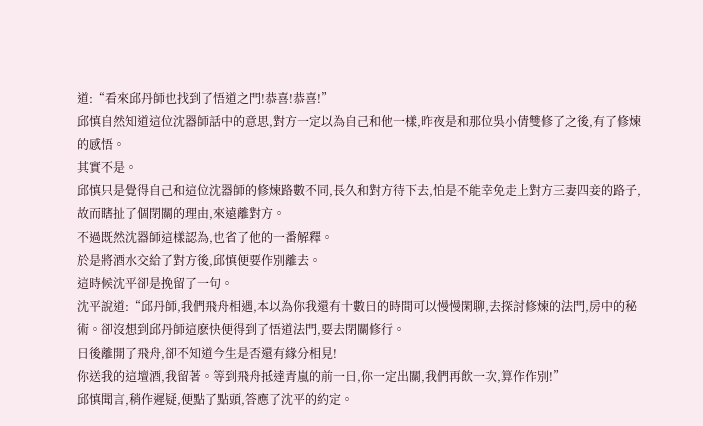道:“看來邱丹師也找到了悟道之門!恭喜!恭喜!”
邱慎自然知道這位沈器師話中的意思,對方一定以為自己和他一樣,昨夜是和那位吳小倩雙修了之後,有了修煉的感悟。
其實不是。
邱慎只是覺得自己和這位沈器師的修煉路數不同,長久和對方待下去,怕是不能幸免走上對方三妻四妾的路子,故而瞎扯了個閉關的理由,來遠離對方。
不過既然沈器師這樣認為,也省了他的一番解釋。
於是將酒水交給了對方後,邱慎便要作別離去。
這時候沈平卻是挽留了一句。
沈平說道:“邱丹師,我們飛舟相遇,本以為你我還有十數日的時間可以慢慢閑聊,去探討修煉的法門,房中的秘術。卻沒想到邱丹師這麽快便得到了悟道法門,要去閉關修行。
日後離開了飛舟,卻不知道今生是否還有緣分相見!
你送我的這壇酒,我留著。等到飛舟抵達青嵐的前一日,你一定出關,我們再飲一次,算作作別!”
邱慎聞言,稍作遲疑,便點了點頭,答應了沈平的約定。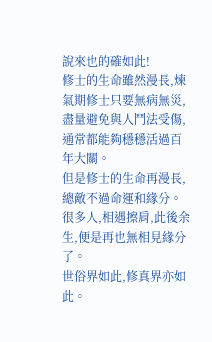說來也的確如此!
修士的生命雖然漫長,煉氣期修士只要無病無災,盡量避免與人鬥法受傷,通常都能夠穩穩活過百年大關。
但是修士的生命再漫長,總敵不過命運和緣分。
很多人,相遇擦肩,此後余生,便是再也無相見緣分了。
世俗界如此,修真界亦如此。